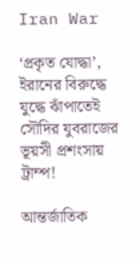Iran War

‘প্রকৃত যোদ্ধা’, ইরানের বিরুদ্ধে যুদ্ধে ঝাঁপাতেই সৌদির যুবরাজের ভূয়সী প্রশংসায় ট্রাম্প!

আন্তর্জাতিক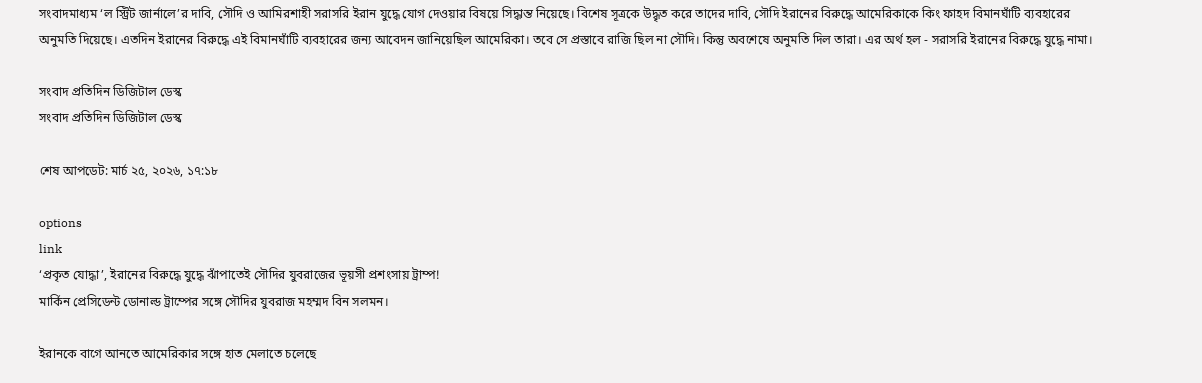সংবাদমাধ্যম ‘ল স্ট্রিট জার্নালে’র দাবি, সৌদি ও আমিরশাহী সরাসরি ইরান যুদ্ধে যোগ দেওয়ার বিষয়ে সিদ্ধান্ত নিয়েছে। বিশেষ সূত্রকে উদ্ধৃত করে তাদের দাবি, সৌদি ইরানের বিরুদ্ধে আমেরিকাকে কিং ফাহদ বিমানঘাঁটি ব্যবহারের অনুমতি দিয়েছে। এতদিন ইরানের বিরুদ্ধে এই বিমানঘাঁটি ব্যবহারের জন্য আবেদন জানিয়েছিল আমেরিকা। তবে সে প্রস্তাবে রাজি ছিল না সৌদি। কিন্তু অবশেষে অনুমতি দিল তারা। এর অর্থ হল - সরাসরি ইরানের বিরুদ্ধে যুদ্ধে নামা।

সংবাদ প্রতিদিন ডিজিটাল ডেস্ক
সংবাদ প্রতিদিন ডিজিটাল ডেস্ক

শেষ আপডেট: মার্চ ২৫, ২০২৬, ১৭:১৮

options
link
‘প্রকৃত যোদ্ধা’, ইরানের বিরুদ্ধে যুদ্ধে ঝাঁপাতেই সৌদির যুবরাজের ভূয়সী প্রশংসায় ট্রাম্প!
মার্কিন প্রেসিডেন্ট ডোনাল্ড ট্রাম্পের সঙ্গে সৌদির যুবরাজ মহম্মদ বিন সলমন।

ইরানকে বাগে আনতে আমেরিকার সঙ্গে হাত মেলাতে চলেছে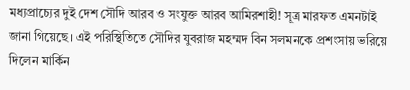মধ্যপ্রাচ্যের দুই দেশ সৌদি আরব ও সংযুক্ত আরব আমিরশাহী! সূত্র মারফত এমনটাই জানা গিয়েছে। এই পরিস্থিতিতে সৌদির যুবরাজ মহম্মদ বিন সলমনকে প্রশংসায় ভরিয়ে দিলেন মার্কিন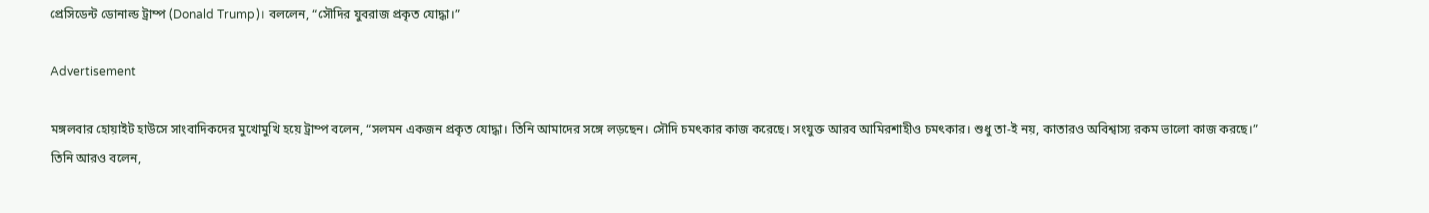প্রেসিডেন্ট ডোনাল্ড ট্রাম্প (Donald Trump)। বললেন, “সৌদির যুবরাজ প্রকৃত যোদ্ধা।”

Advertisement

মঙ্গলবার হোয়াইট হাউসে সাংবাদিকদের মুখোমুখি হয়ে ট্রাম্প বলেন, “সলমন একজন প্রকৃত যোদ্ধা। তিনি আমাদের সঙ্গে লড়ছেন। সৌদি চমৎকার কাজ করেছে। সংযুক্ত আরব আমিরশাহীও চমৎকার। শুধু তা-ই নয়, কাতারও অবিশ্বাস্য রকম ভালো কাজ করছে।” তিনি আরও বলেন,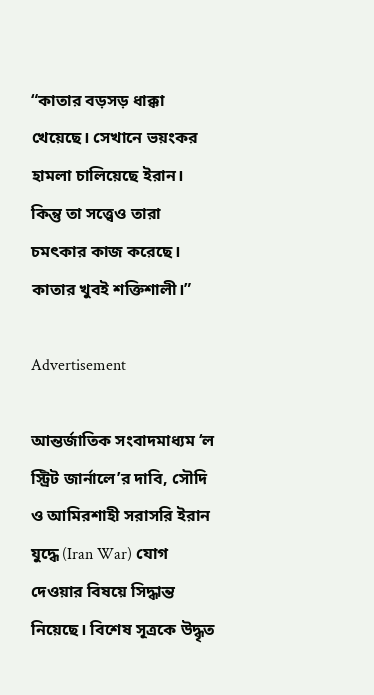“কাতার বড়সড় ধাক্কা খেয়েছে। সেখানে ভয়ংকর হামলা চালিয়েছে ইরান। কিন্তু তা সত্ত্বেও তারা চমৎকার কাজ করেছে। কাতার খুবই শক্তিশালী।”

Advertisement

আন্তর্জাতিক সংবাদমাধ্যম ‘ল স্ট্রিট জার্নালে’র দাবি, সৌদি ও আমিরশাহী সরাসরি ইরান যুদ্ধে (Iran War) যোগ দেওয়ার বিষয়ে সিদ্ধান্ত নিয়েছে। বিশেষ সূত্রকে উদ্ধৃত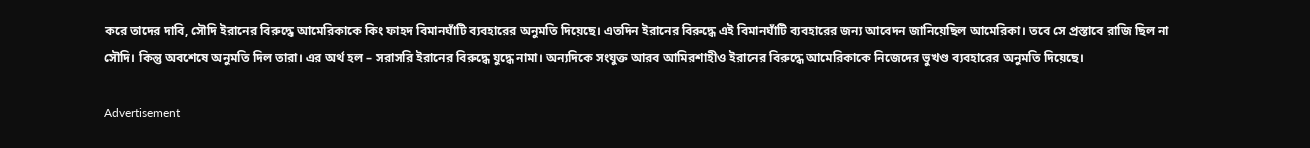করে তাদের দাবি, সৌদি ইরানের বিরুদ্ধে আমেরিকাকে কিং ফাহদ বিমানঘাঁটি ব্যবহারের অনুমতি দিয়েছে। এতদিন ইরানের বিরুদ্ধে এই বিমানঘাঁটি ব্যবহারের জন্য আবেদন জানিয়েছিল আমেরিকা। তবে সে প্রস্তাবে রাজি ছিল না সৌদি। কিন্তু অবশেষে অনুমতি দিল তারা। এর অর্থ হল – সরাসরি ইরানের বিরুদ্ধে যুদ্ধে নামা। অন্যদিকে সংযুক্ত আরব আমিরশাহীও ইরানের বিরুদ্ধে আমেরিকাকে নিজেদের ভুখণ্ড ব্যবহারের অনুমতি দিয়েছে।

Advertisement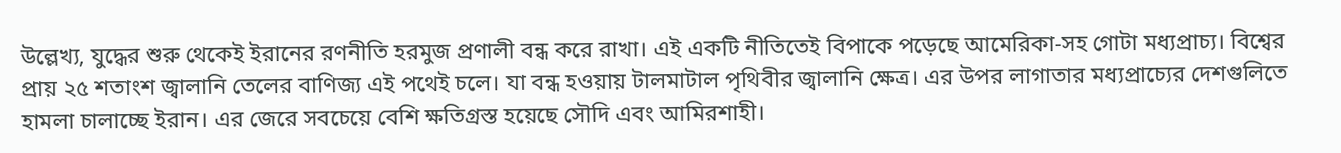উল্লেখ্য, যুদ্ধের শুরু থেকেই ইরানের রণনীতি হরমুজ প্রণালী বন্ধ করে রাখা। এই একটি নীতিতেই বিপাকে পড়েছে আমেরিকা-সহ গোটা মধ্যপ্রাচ্য। বিশ্বের প্রায় ২৫ শতাংশ জ্বালানি তেলের বাণিজ্য এই পথেই চলে। যা বন্ধ হওয়ায় টালমাটাল পৃথিবীর জ্বালানি ক্ষেত্র। এর উপর লাগাতার মধ্যপ্রাচ্যের দেশগুলিতে হামলা চালাচ্ছে ইরান। এর জেরে সবচেয়ে বেশি ক্ষতিগ্রস্ত হয়েছে সৌদি এবং আমিরশাহী।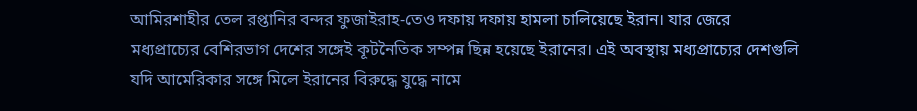আমিরশাহীর তেল রপ্তানির বন্দর ফুজাইরাহ-তেও দফায় দফায় হামলা চালিয়েছে ইরান। যার জেরে মধ্যপ্রাচ্যের বেশিরভাগ দেশের সঙ্গেই কূটনৈতিক সম্পন্ন ছিন্ন হয়েছে ইরানের। এই অবস্থায় মধ্যপ্রাচ্যের দেশগুলি যদি আমেরিকার সঙ্গে মিলে ইরানের বিরুদ্ধে যুদ্ধে নামে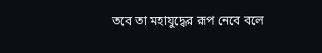তবে তা মহাযুদ্ধের রূপ নেবে বলে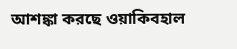আশঙ্কা করছে ওয়াকিবহাল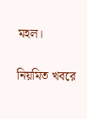মহল।

নিয়মিত খবরে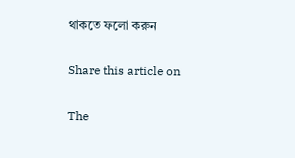থাকতে ফলো করুন

Share this article on

The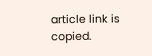article link is copied.